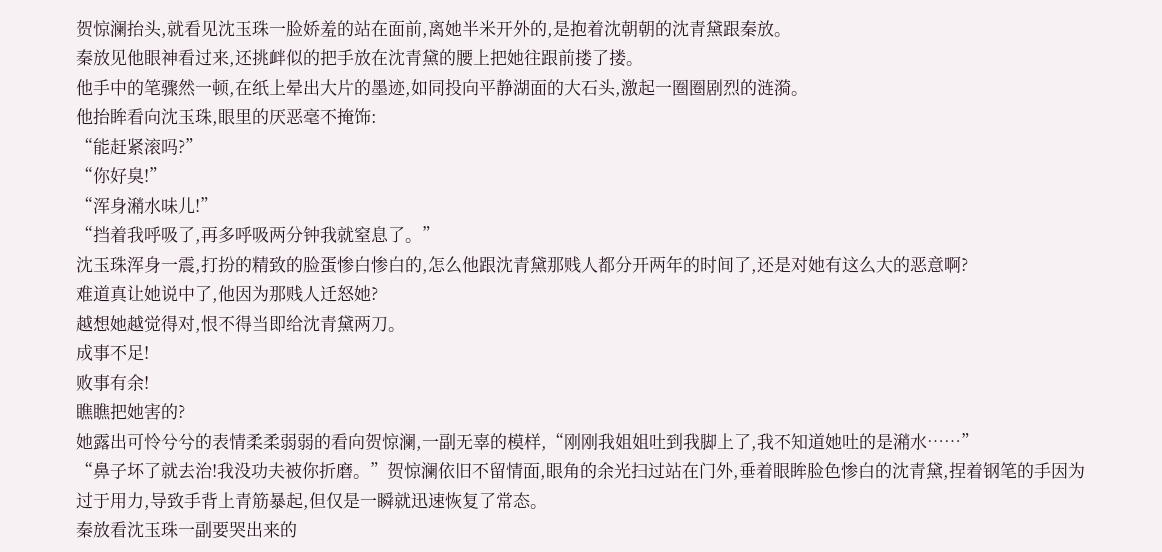贺惊澜抬头,就看见沈玉珠一脸娇羞的站在面前,离她半米开外的,是抱着沈朝朝的沈青黛跟秦放。
秦放见他眼神看过来,还挑衅似的把手放在沈青黛的腰上把她往跟前搂了搂。
他手中的笔骤然一顿,在纸上晕出大片的墨迹,如同投向平静湖面的大石头,激起一圈圈剧烈的涟漪。
他抬眸看向沈玉珠,眼里的厌恶毫不掩饰:
“能赶紧滚吗?”
“你好臭!”
“浑身潲水味儿!”
“挡着我呼吸了,再多呼吸两分钟我就窒息了。”
沈玉珠浑身一震,打扮的精致的脸蛋惨白惨白的,怎么他跟沈青黛那贱人都分开两年的时间了,还是对她有这么大的恶意啊?
难道真让她说中了,他因为那贱人迁怒她?
越想她越觉得对,恨不得当即给沈青黛两刀。
成事不足!
败事有余!
瞧瞧把她害的?
她露出可怜兮兮的表情柔柔弱弱的看向贺惊澜,一副无辜的模样,“刚刚我姐姐吐到我脚上了,我不知道她吐的是潲水……”
“鼻子坏了就去治!我没功夫被你折磨。”贺惊澜依旧不留情面,眼角的余光扫过站在门外,垂着眼眸脸色惨白的沈青黛,捏着钢笔的手因为过于用力,导致手背上青筋暴起,但仅是一瞬就迅速恢复了常态。
秦放看沈玉珠一副要哭出来的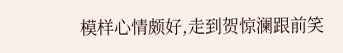模样心情颇好,走到贺惊澜跟前笑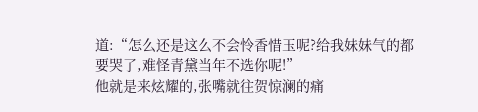道:“怎么还是这么不会怜香惜玉呢?给我妹妹气的都要哭了,难怪青黛当年不选你呢!”
他就是来炫耀的,张嘴就往贺惊澜的痛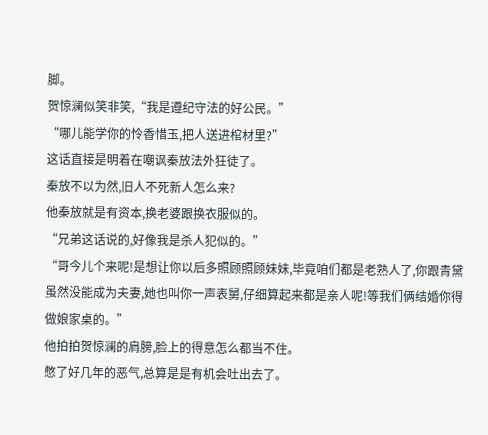脚。
贺惊澜似笑非笑,“我是遵纪守法的好公民。”
“哪儿能学你的怜香惜玉,把人送进棺材里?”
这话直接是明着在嘲讽秦放法外狂徒了。
秦放不以为然,旧人不死新人怎么来?
他秦放就是有资本,换老婆跟换衣服似的。
“兄弟这话说的,好像我是杀人犯似的。”
“哥今儿个来呢!是想让你以后多照顾照顾妹妹,毕竟咱们都是老熟人了,你跟青黛虽然没能成为夫妻,她也叫你一声表舅,仔细算起来都是亲人呢!等我们俩结婚你得做娘家桌的。”
他拍拍贺惊澜的肩膀,脸上的得意怎么都当不住。
憋了好几年的恶气,总算是是有机会吐出去了。